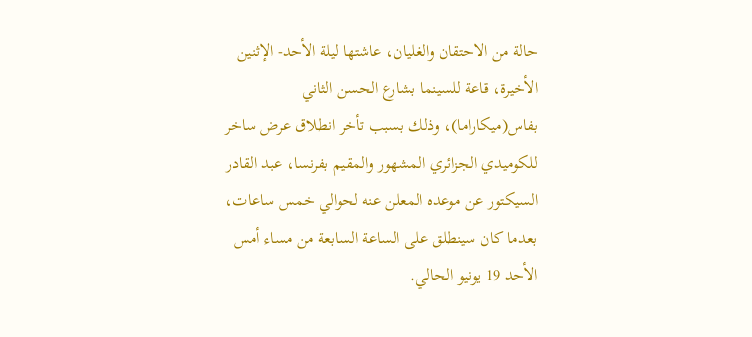حالة من الاحتقان والغليان، عاشتها ليلة الأحد- الإثنين الأخيرة، قاعة للسينما بشارع الحسن الثاني بفاس(ميكاراما)، وذلك بسبب تأخر انطلاق عرض ساخر للكوميدي الجزائري المشهور والمقيم بفرنسا، عبد القادر السيكتور عن موعده المعلن عنه لحوالي خمس ساعات، بعدما كان سينطلق على الساعة السابعة من مساء أمس الأحد 19 يونيو الحالي.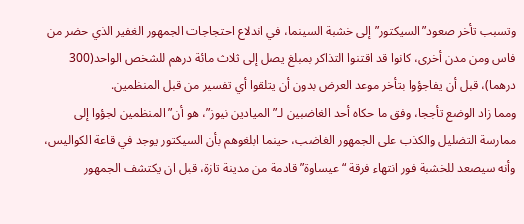وتسبب تأخر صعود”السيكتور”إلى خشبة السينما، في اندلاع احتجاجات الجمهور الغفير الذي حضر من فاس ومن مدن أخرى، كانوا قد اقتنوا التذاكر بمبلغ يصل إلى ثلاث مائة درهم للشخص الواحد(300 درهما)، قبل أن يفاجؤوا بتأخر موعد العرض بدون أن يتلقوا أي تفسير من قبل المنظمين.
ومما زاد الوضع تأججا، وفق ما حكاه أحد الغاضبين لـ”الميادين نيوز”، هو أن”المنظمين لجؤوا إلى ممارسة التضليل والكذب على الجمهور الغاضب، حينما ابلغوهم بأن السيكتور يوجد في قاعة الكواليس، وأنه سيصعد للخشبة فور انتهاء فرقة “عيساوة”قادمة من مدينة تازة، قبل ان يكتشف الجمهور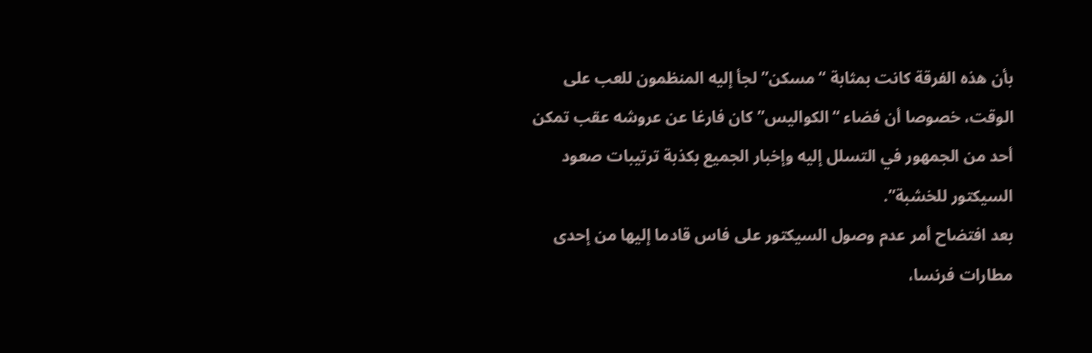بأن هذه الفرقة كانت بمثابة “مسكن” لجأ إليه المنظمون للعب على الوقت، خصوصا أن فضاء “الكواليس” كان فارغا عن عروشه عقب تمكن أحد من الجمهور في التسلل إليه وإخبار الجميع بكذبة ترتيبات صعود السيكتور للخشبة”.
بعد افتضاح أمر عدم وصول السيكتور على فاس قادما إليها من إحدى مطارات فرنسا،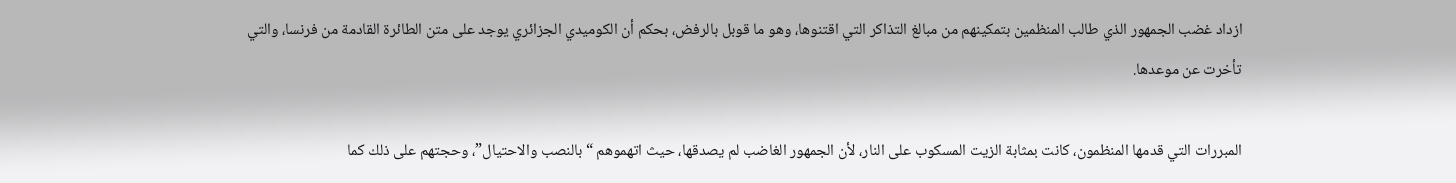ازداد غضب الجمهور الذي طالب المنظمين بتمكينهم من مبالغ التذاكر التي اقتنوها، وهو ما قوبل بالرفض، بحكم أن الكوميدي الجزائري يوجد على متن الطائرة القادمة من فرنسا، والتي تأخرت عن موعدها.

المبررات التي قدمها المنظمون، كانت بمثابة الزيت المسكوب على النار، لأن الجمهور الغاضب لم يصدقها، حيث اتهموهم “بالنصب والاحتيال”، وحجتهم على ذلك كما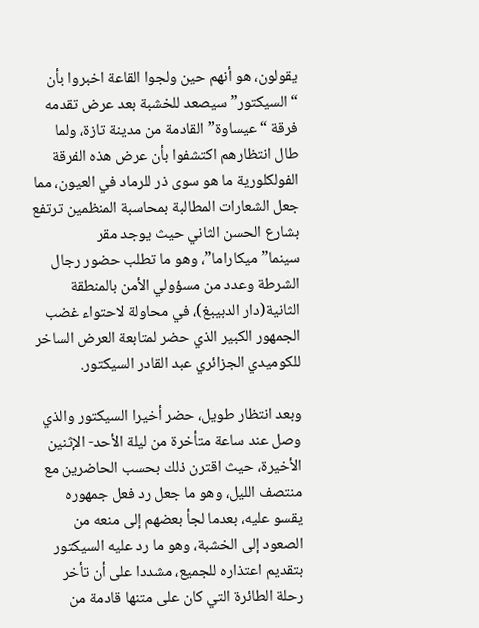يقولون، هو أنهم حين ولجوا القاعة اخبروا بأن “السيكتور” سيصعد للخشبة بعد عرض تقدمه فرقة “عيساوة”القادمة من مدينة تازة، ولما طال انتظارهم اكتشفوا بأن عرض هذه الفرقة الفولكلورية ما هو سوى ذر للرماد في العيون، مما جعل الشعارات المطالبة بمحاسبة المنظمين ترتفع بشارع الحسن الثاني حيث يوجد مقر سينما”ميكاراما”، وهو ما تطلب حضور رجال الشرطة وعدد من مسؤولي الأمن بالمنطقة الثانية(دار الدبيبغ)، في محاولة لاحتواء غضب الجمهور الكبير الذي حضر لمتابعة العرض الساخر للكوميدي الجزائري عبد القادر السيكتور.

وبعد انتظار طويل، حضر أخيرا السيكتور والذي وصل عند ساعة متأخرة من ليلة الأحد- الإثنين الأخيرة، حيث اقترن ذلك بحسب الحاضرين مع منتصف الليل، وهو ما جعل رد فعل جمهوره يقسو عليه، بعدما لجأ بعضهم إلى منعه من الصعود إلى الخشبة، وهو ما رد عليه السيكتور بتقديم اعتذاره للجميع، مشددا على أن تأخر رحلة الطائرة التي كان على متنها قادمة من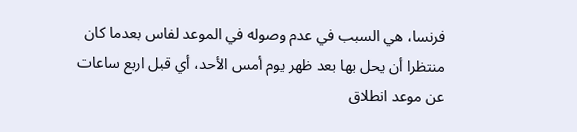فرنسا، هي السبب في عدم وصوله في الموعد لفاس بعدما كان منتظرا أن يحل بها بعد ظهر يوم أمس الأحد، أي قبل اربع ساعات عن موعد انطلاق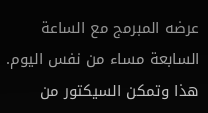عرضه المبرمج مع الساعة السابعة مساء من نفس اليوم.
هذا وتمكن السيكتور من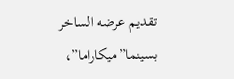تقديم عرضه الساخر بسينما”ميكاراما”،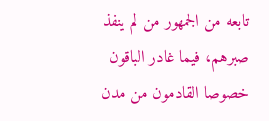تابعه من الجمهور من لم ينفذ صبرهم، فيما غادر الباقون خصوصا القادمون من مدن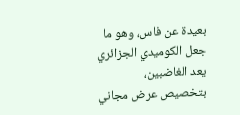بعيدة عن فاس، وهو ما جعل الكوميدي الجزائري يعد الغاضبين، بتخصيص عرض مجاني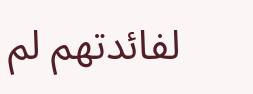لفائدتهم لم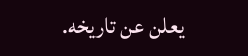يعلن عن تاريخه.